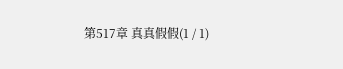第517章 真真假假(1 / 1)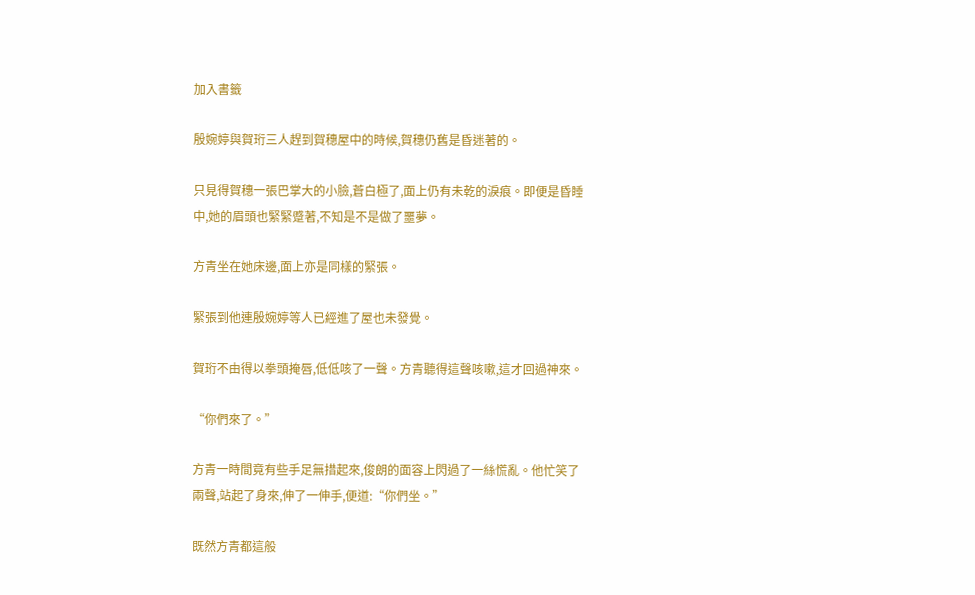加入書籤

殷婉婷與賀珩三人趕到賀穗屋中的時候,賀穗仍舊是昏迷著的。

只見得賀穗一張巴掌大的小臉,蒼白極了,面上仍有未乾的淚痕。即便是昏睡中,她的眉頭也緊緊蹙著,不知是不是做了噩夢。

方青坐在她床邊,面上亦是同樣的緊張。

緊張到他連殷婉婷等人已經進了屋也未發覺。

賀珩不由得以拳頭掩唇,低低咳了一聲。方青聽得這聲咳嗽,這才回過神來。

“你們來了。”

方青一時間竟有些手足無措起來,俊朗的面容上閃過了一絲慌亂。他忙笑了兩聲,站起了身來,伸了一伸手,便道:“你們坐。”

既然方青都這般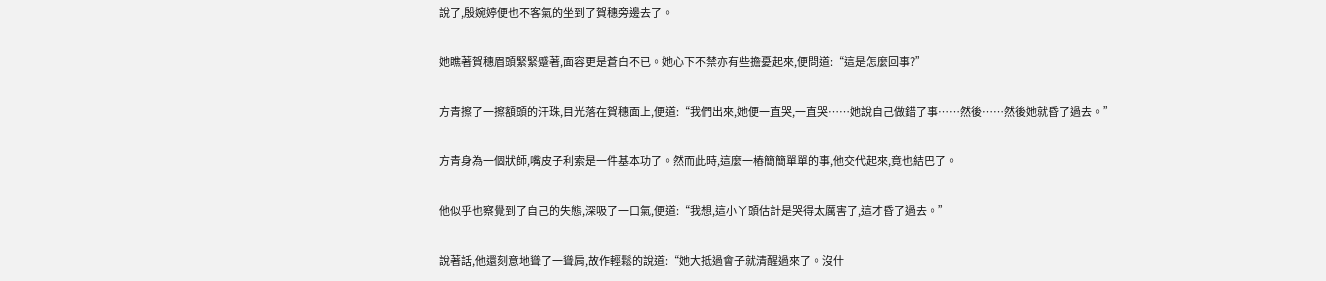說了,殷婉婷便也不客氣的坐到了賀穗旁邊去了。

她瞧著賀穗眉頭緊緊蹙著,面容更是蒼白不已。她心下不禁亦有些擔憂起來,便問道:“這是怎麼回事?”

方青擦了一擦額頭的汗珠,目光落在賀穗面上,便道:“我們出來,她便一直哭,一直哭……她說自己做錯了事……然後……然後她就昏了過去。”

方青身為一個狀師,嘴皮子利索是一件基本功了。然而此時,這麼一樁簡簡單單的事,他交代起來,竟也結巴了。

他似乎也察覺到了自己的失態,深吸了一口氣,便道:“我想,這小丫頭估計是哭得太厲害了,這才昏了過去。”

說著話,他還刻意地聳了一聳肩,故作輕鬆的說道:“她大抵過會子就清醒過來了。沒什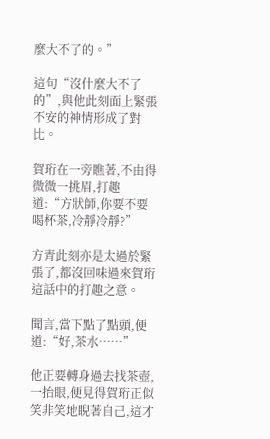麼大不了的。”

這句“沒什麼大不了的”,與他此刻面上緊張不安的神情形成了對比。

賀珩在一旁瞧著,不由得微微一挑眉,打趣道:“方狀師,你要不要喝杯茶,冷靜冷靜?”

方青此刻亦是太過於緊張了,都沒回味過來賀珩這話中的打趣之意。

聞言,當下點了點頭,便道:“好,茶水……”

他正要轉身過去找茶壺,一抬眼,便見得賀珩正似笑非笑地睨著自己,這才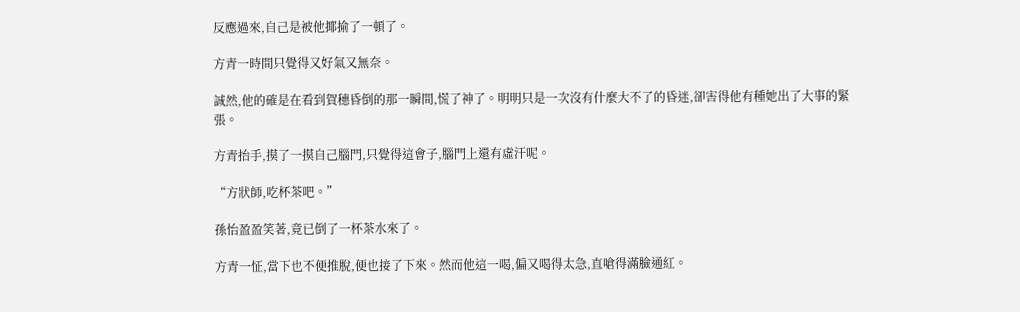反應過來,自己是被他揶揄了一頓了。

方青一時間只覺得又好氣又無奈。

誠然,他的確是在看到賀穗昏倒的那一瞬間,慌了神了。明明只是一次沒有什麼大不了的昏迷,卻害得他有種她出了大事的緊張。

方青抬手,摸了一摸自己腦門,只覺得這會子,腦門上還有虛汗呢。

“方狀師,吃杯茶吧。”

孫怡盈盈笑著,竟已倒了一杯茶水來了。

方青一怔,當下也不便推脫,便也接了下來。然而他這一喝,偏又喝得太急,直嗆得滿臉通紅。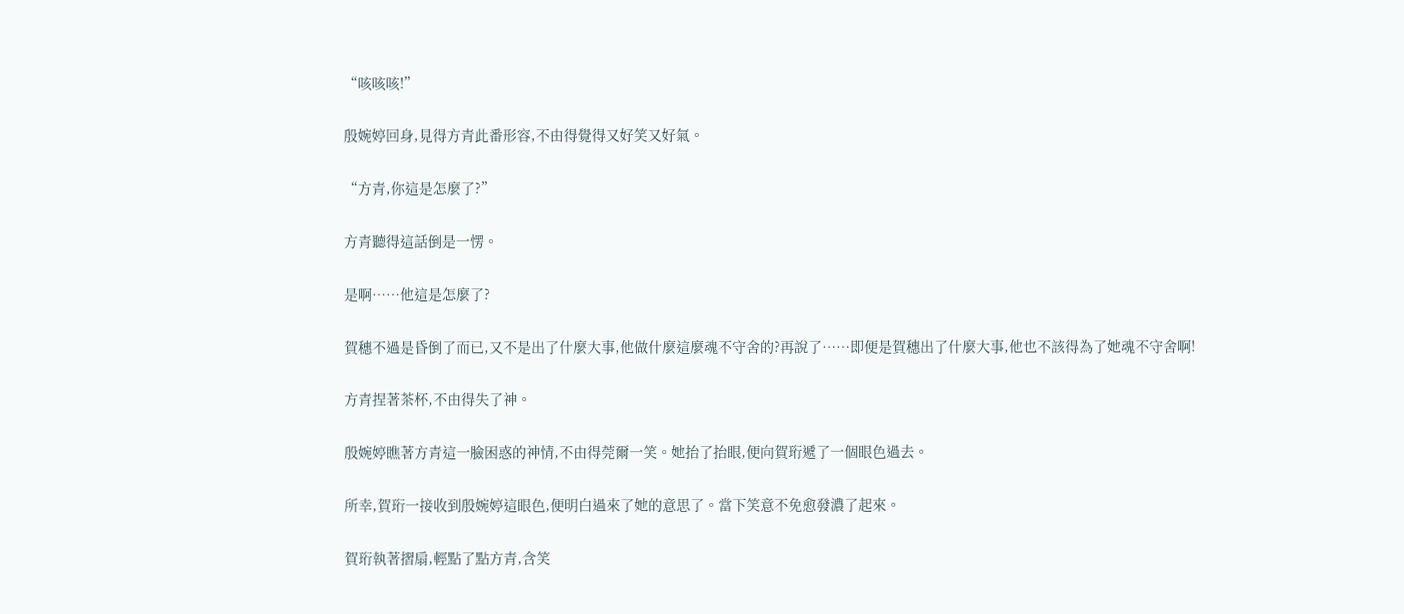“咳咳咳!”

殷婉婷回身,見得方青此番形容,不由得覺得又好笑又好氣。

“方青,你這是怎麼了?”

方青聽得這話倒是一愣。

是啊……他這是怎麼了?

賀穗不過是昏倒了而已,又不是出了什麼大事,他做什麼這麼魂不守舍的?再說了……即便是賀穗出了什麼大事,他也不該得為了她魂不守舍啊!

方青捏著茶杯,不由得失了神。

殷婉婷瞧著方青這一臉困惑的神情,不由得莞爾一笑。她抬了抬眼,便向賀珩遞了一個眼色過去。

所幸,賀珩一接收到殷婉婷這眼色,便明白過來了她的意思了。當下笑意不免愈發濃了起來。

賀珩執著摺扇,輕點了點方青,含笑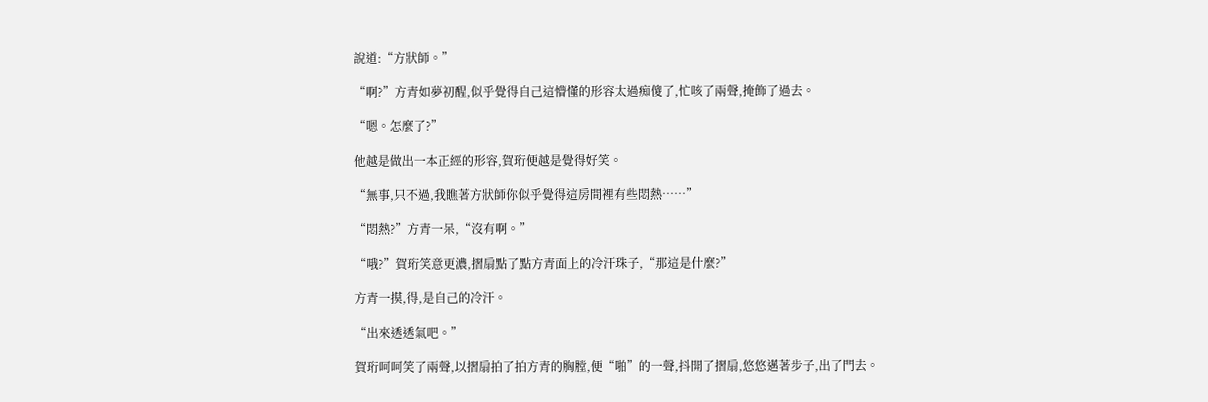說道:“方狀師。”

“啊?”方青如夢初醒,似乎覺得自己這懵懂的形容太過痴傻了,忙咳了兩聲,掩飾了過去。

“嗯。怎麼了?”

他越是做出一本正經的形容,賀珩便越是覺得好笑。

“無事,只不過,我瞧著方狀師你似乎覺得這房間裡有些悶熱……”

“悶熱?”方青一呆,“沒有啊。”

“哦?”賀珩笑意更濃,摺扇點了點方青面上的冷汗珠子,“那這是什麼?”

方青一摸,得,是自己的冷汗。

“出來透透氣吧。”

賀珩呵呵笑了兩聲,以摺扇拍了拍方青的胸膛,便“啪”的一聲,抖開了摺扇,悠悠邁著步子,出了門去。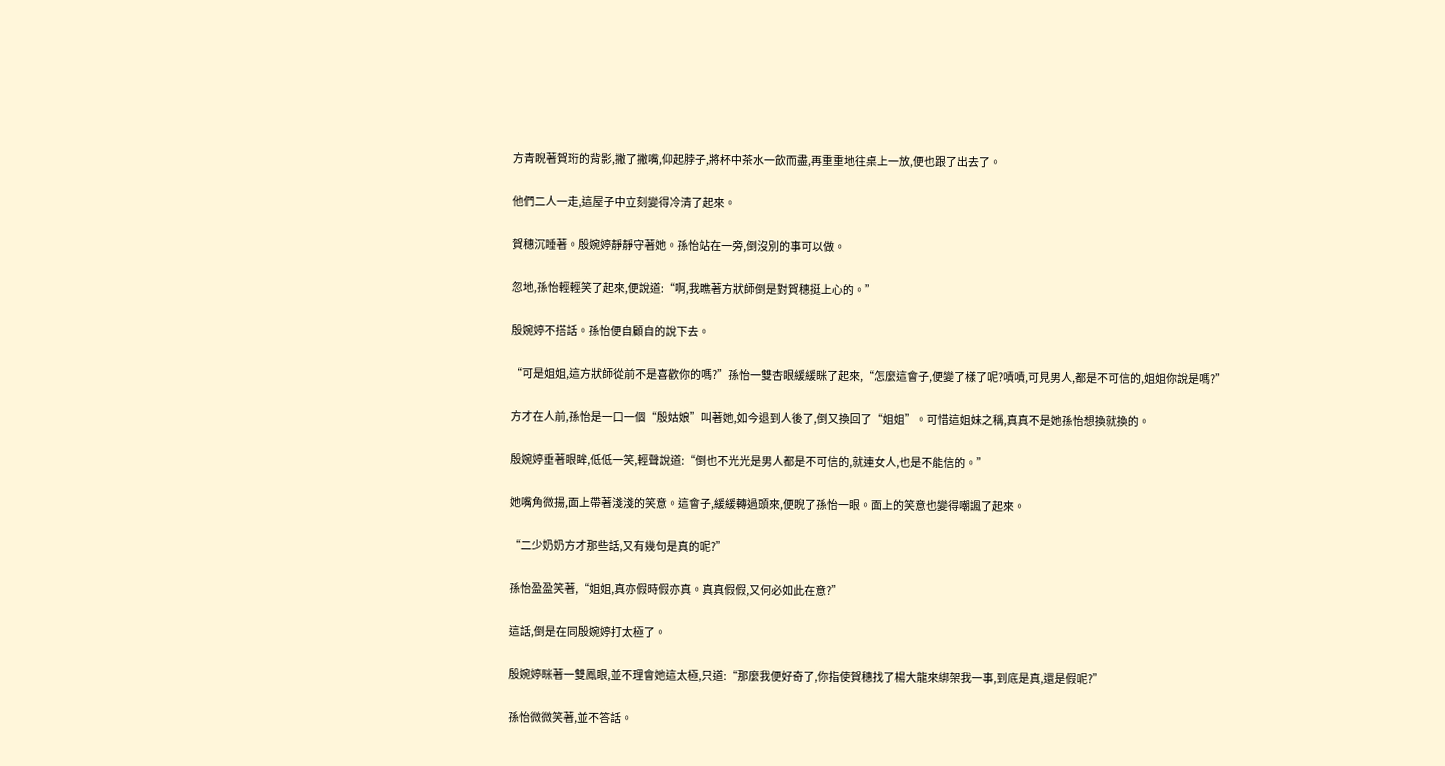方青睨著賀珩的背影,撇了撇嘴,仰起脖子,將杯中茶水一飲而盡,再重重地往桌上一放,便也跟了出去了。

他們二人一走,這屋子中立刻變得冷清了起來。

賀穗沉睡著。殷婉婷靜靜守著她。孫怡站在一旁,倒沒別的事可以做。

忽地,孫怡輕輕笑了起來,便說道:“啊,我瞧著方狀師倒是對賀穗挺上心的。”

殷婉婷不搭話。孫怡便自顧自的說下去。

“可是姐姐,這方狀師從前不是喜歡你的嗎?”孫怡一雙杏眼緩緩眯了起來,“怎麼這會子,便變了樣了呢?嘖嘖,可見男人,都是不可信的,姐姐你說是嗎?”

方才在人前,孫怡是一口一個“殷姑娘”叫著她,如今退到人後了,倒又換回了“姐姐”。可惜這姐妹之稱,真真不是她孫怡想換就換的。

殷婉婷垂著眼眸,低低一笑,輕聲說道:“倒也不光光是男人都是不可信的,就連女人,也是不能信的。”

她嘴角微揚,面上帶著淺淺的笑意。這會子,緩緩轉過頭來,便睨了孫怡一眼。面上的笑意也變得嘲諷了起來。

“二少奶奶方才那些話,又有幾句是真的呢?”

孫怡盈盈笑著,“姐姐,真亦假時假亦真。真真假假,又何必如此在意?”

這話,倒是在同殷婉婷打太極了。

殷婉婷眯著一雙鳳眼,並不理會她這太極,只道:“那麼我便好奇了,你指使賀穗找了楊大龍來綁架我一事,到底是真,還是假呢?”

孫怡微微笑著,並不答話。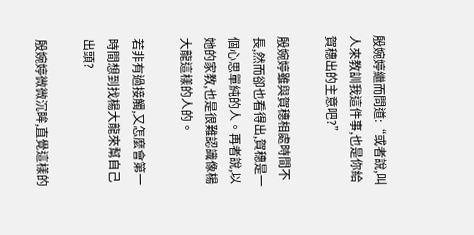殷婉婷繼而問道:“或者說,叫人來教訓我這件事,也是你給賀穗出的主意吧?”

殷婉婷雖與賀穗相處時間不長,然而卻也看得出,賀穗是一個心思單純的人。再者說,以她的家教,也是很難認識像楊大龍這樣的人的。

若非有過接觸,又怎麼會第一時間想到找楊大龍來幫自己出頭?

殷婉婷微微沉眸,直覺這樣的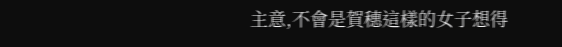主意,不會是賀穗這樣的女子想得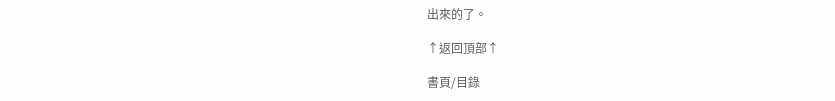出來的了。

↑返回頂部↑

書頁/目錄